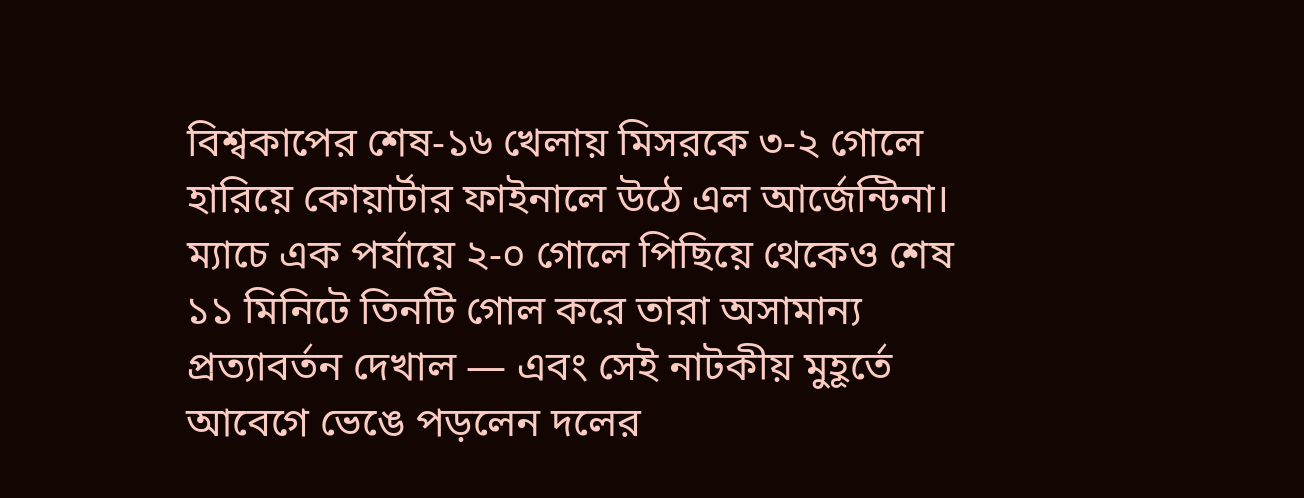বিশ্বকাপের শেষ-১৬ খেলায় মিসরকে ৩-২ গোলে হারিয়ে কোয়ার্টার ফাইনালে উঠে এল আর্জেন্টিনা। ম্যাচে এক পর্যায়ে ২-০ গোলে পিছিয়ে থেকেও শেষ ১১ মিনিটে তিনটি গোল করে তারা অসামান্য প্রত্যাবর্তন দেখাল — এবং সেই নাটকীয় মুহূর্তে আবেগে ভেঙে পড়লেন দলের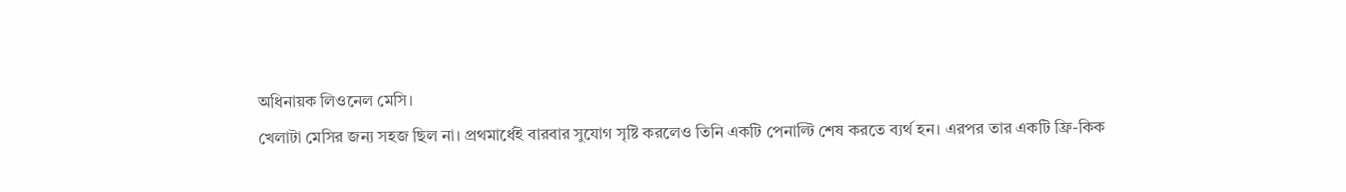অধিনায়ক লিওনেল মেসি।
খেলাটা মেসির জন্য সহজ ছিল না। প্রথমার্ধেই বারবার সুযোগ সৃষ্টি করলেও তিনি একটি পেনাল্টি শেষ করতে ব্যর্থ হন। এরপর তার একটি ফ্রি-কিক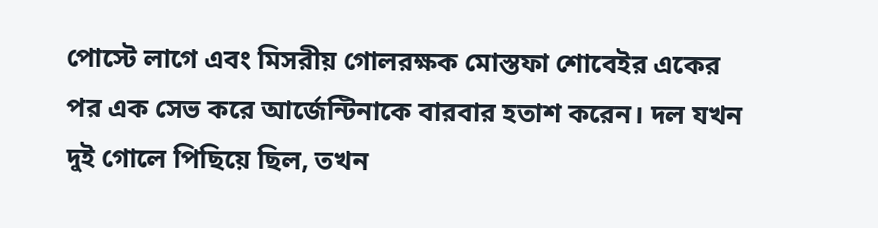পোস্টে লাগে এবং মিসরীয় গোলরক্ষক মোস্তফা শোবেইর একের পর এক সেভ করে আর্জেন্টিনাকে বারবার হতাশ করেন। দল যখন দুই গোলে পিছিয়ে ছিল, তখন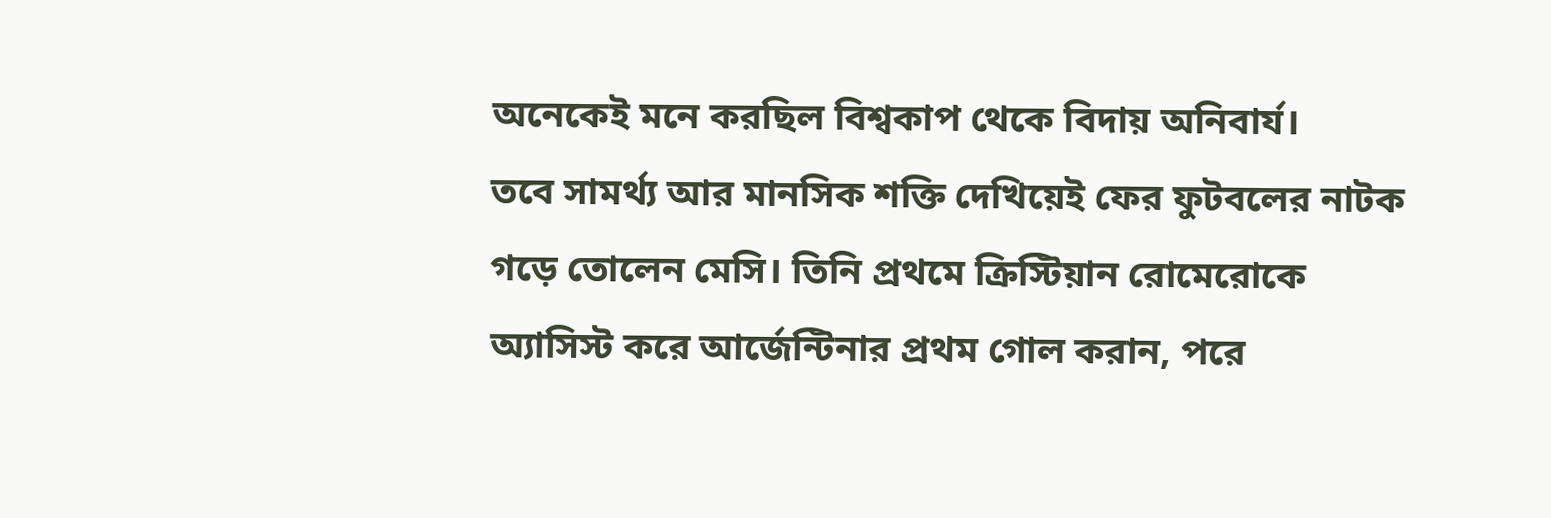অনেকেই মনে করছিল বিশ্বকাপ থেকে বিদায় অনিবার্য।
তবে সামর্থ্য আর মানসিক শক্তি দেখিয়েই ফের ফুটবলের নাটক গড়ে তোলেন মেসি। তিনি প্রথমে ক্রিস্টিয়ান রোমেরোকে অ্যাসিস্ট করে আর্জেন্টিনার প্রথম গোল করান, পরে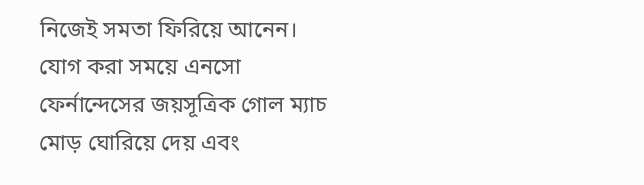নিজেই সমতা ফিরিয়ে আনেন। যোগ করা সময়ে এনসো ফের্নান্দেসের জয়সূত্রিক গোল ম্যাচ মোড় ঘোরিয়ে দেয় এবং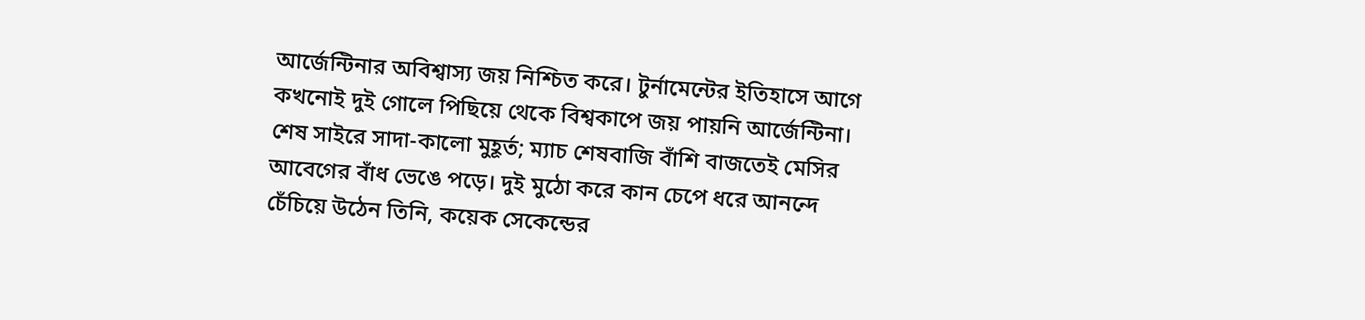আর্জেন্টিনার অবিশ্বাস্য জয় নিশ্চিত করে। টুর্নামেন্টের ইতিহাসে আগে কখনোই দুই গোলে পিছিয়ে থেকে বিশ্বকাপে জয় পায়নি আর্জেন্টিনা।
শেষ সাইরে সাদা-কালো মুহূর্ত; ম্যাচ শেষবাজি বাঁশি বাজতেই মেসির আবেগের বাঁধ ভেঙে পড়ে। দুই মুঠো করে কান চেপে ধরে আনন্দে চেঁচিয়ে উঠেন তিনি, কয়েক সেকেন্ডের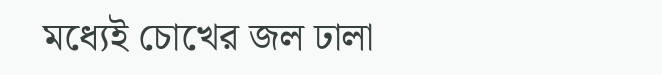মধ্যেই চোখের জল ঢালা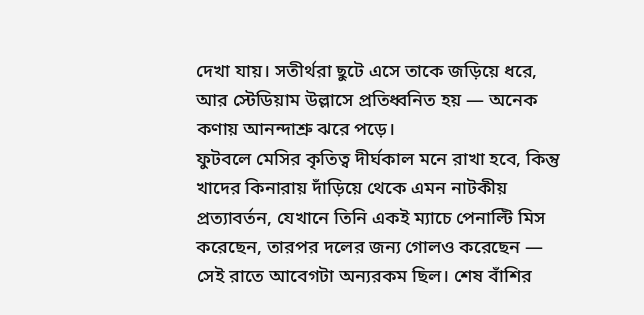দেখা যায়। সতীর্থরা ছুটে এসে তাকে জড়িয়ে ধরে, আর স্টেডিয়াম উল্লাসে প্রতিধ্বনিত হয় — অনেক কণায় আনন্দাশ্রু ঝরে পড়ে।
ফুটবলে মেসির কৃতিত্ব দীর্ঘকাল মনে রাখা হবে, কিন্তু খাদের কিনারায় দাঁড়িয়ে থেকে এমন নাটকীয় প্রত্যাবর্তন, যেখানে তিনি একই ম্যাচে পেনাল্টি মিস করেছেন, তারপর দলের জন্য গোলও করেছেন — সেই রাতে আবেগটা অন্যরকম ছিল। শেষ বাঁশির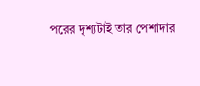পরের দৃশ্যটাই তার পেশাদার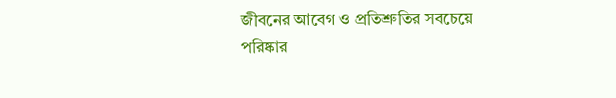জীবনের আবেগ ও প্রতিশ্রুতির সবচেয়ে পরিষ্কার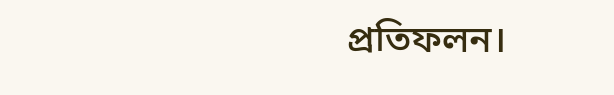প্রতিফলন।